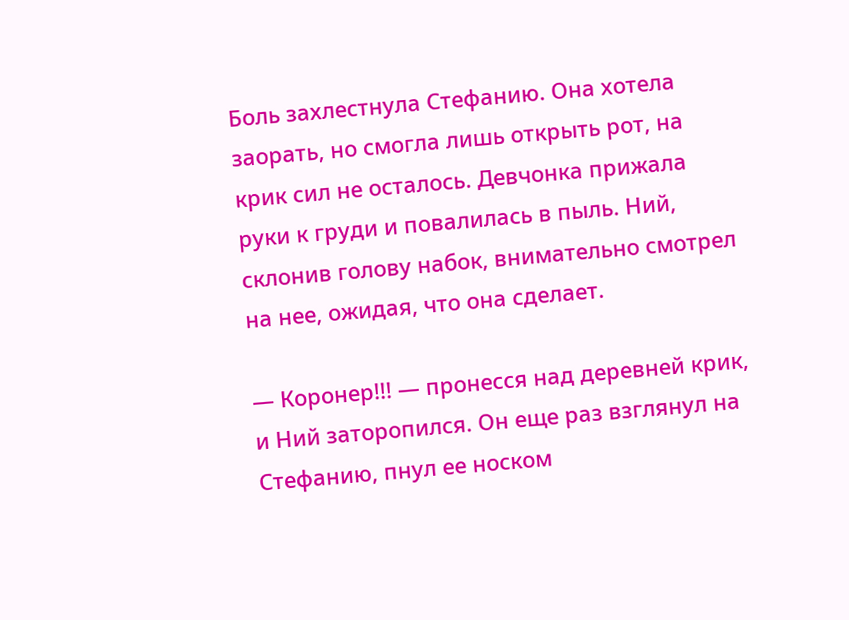Боль захлестнула Стефанию. Она хотела заорать, но смогла лишь открыть рот, на крик сил не осталось. Девчонка прижала руки к груди и повалилась в пыль. Ний, склонив голову набок, внимательно смотрел на нее, ожидая, что она сделает.

— Коронер!!! — пронесся над деревней крик, и Ний заторопился. Он еще раз взглянул на Стефанию, пнул ее носком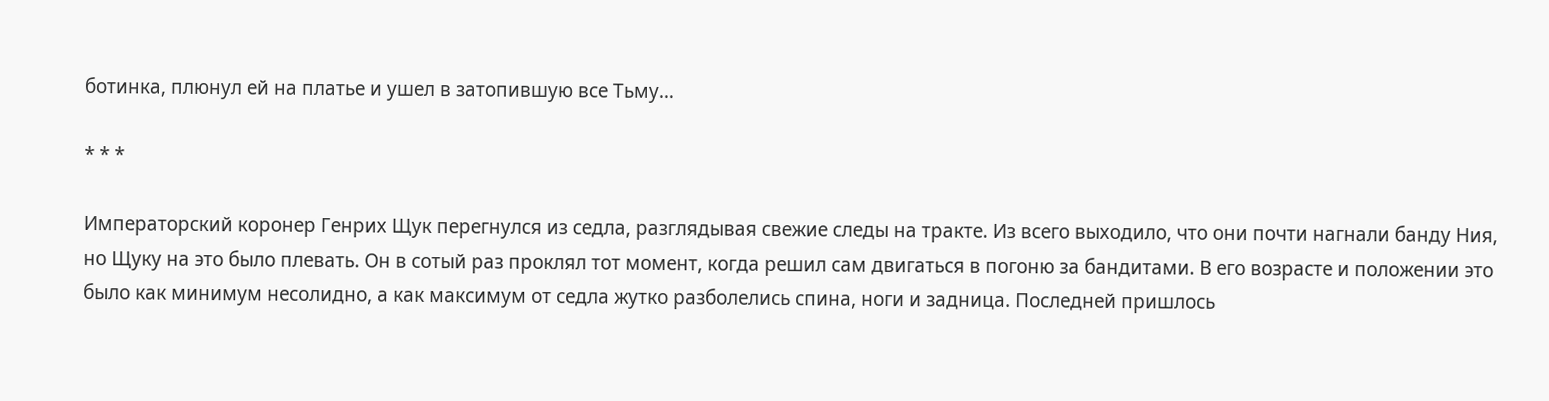ботинка, плюнул ей на платье и ушел в затопившую все Тьму…

* * *

Императорский коронер Генрих Щук перегнулся из седла, разглядывая свежие следы на тракте. Из всего выходило, что они почти нагнали банду Ния, но Щуку на это было плевать. Он в сотый раз проклял тот момент, когда решил сам двигаться в погоню за бандитами. В его возрасте и положении это было как минимум несолидно, а как максимум от седла жутко разболелись спина, ноги и задница. Последней пришлось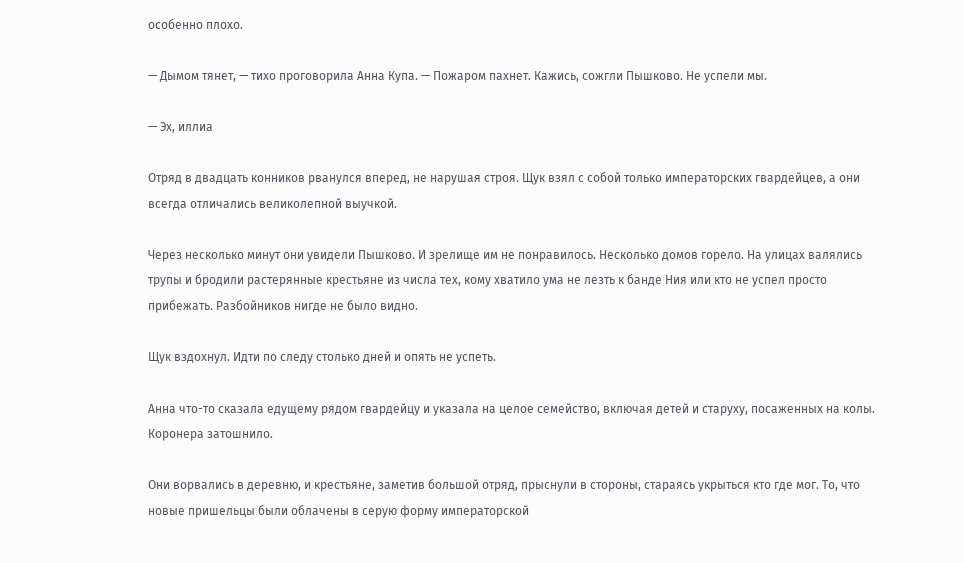особенно плохо.

— Дымом тянет, — тихо проговорила Анна Купа. — Пожаром пахнет. Кажись, сожгли Пышково. Не успели мы.

— Эх, иллиа

Отряд в двадцать конников рванулся вперед, не нарушая строя. Щук взял с собой только императорских гвардейцев, а они всегда отличались великолепной выучкой.

Через несколько минут они увидели Пышково. И зрелище им не понравилось. Несколько домов горело. На улицах валялись трупы и бродили растерянные крестьяне из числа тех, кому хватило ума не лезть к банде Ния или кто не успел просто прибежать. Разбойников нигде не было видно.

Щук вздохнул. Идти по следу столько дней и опять не успеть.

Анна что-то сказала едущему рядом гвардейцу и указала на целое семейство, включая детей и старуху, посаженных на колы. Коронера затошнило.

Они ворвались в деревню, и крестьяне, заметив большой отряд, прыснули в стороны, стараясь укрыться кто где мог. То, что новые пришельцы были облачены в серую форму императорской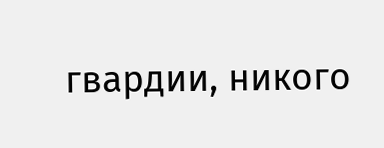гвардии, никого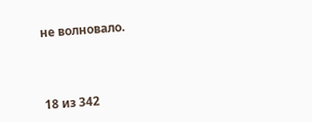не волновало.



18 из 342